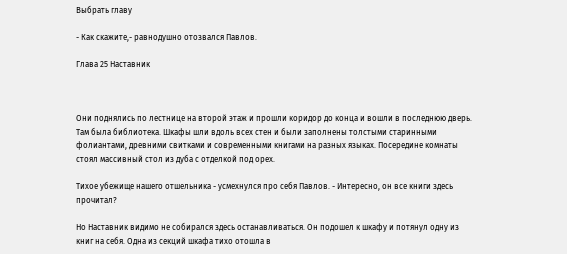Выбрать главу

- Как скажите,- равнодушно отозвался Павлов.

Глава 25 Наставник



Они поднялись по лестнице на второй этаж и прошли коридор до конца и вошли в последнюю дверь. Там была библиотека. Шкафы шли вдоль всех стен и были заполнены толстыми старинными фолиантами, древними свитками и современными книгами на разных языках. Посередине комнаты стоял массивный стол из дуба с отделкой под орех.

Тихое убежище нашего отшельника - усмехнулся про себя Павлов. - Интересно, он все книги здесь прочитал?

Но Наставник видимо не собирался здесь останавливаться. Он подошел к шкафу и потянул одну из книг на себя. Одна из секций шкафа тихо отошла в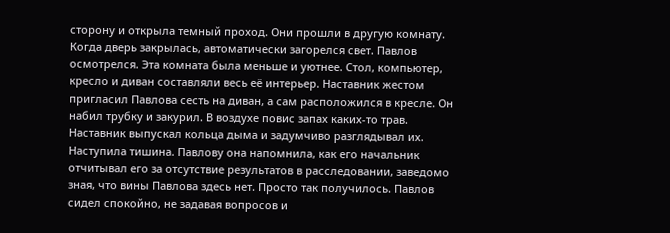сторону и открыла темный проход. Они прошли в другую комнату. Когда дверь закрылась, автоматически загорелся свет. Павлов осмотрелся. Эта комната была меньше и уютнее. Стол, компьютер, кресло и диван составляли весь её интерьер. Наставник жестом пригласил Павлова сесть на диван, а сам расположился в кресле. Он набил трубку и закурил. В воздухе повис запах каких-то трав. Наставник выпускал кольца дыма и задумчиво разглядывал их. Наступила тишина. Павлову она напомнила, как его начальник отчитывал его за отсутствие результатов в расследовании, заведомо зная, что вины Павлова здесь нет. Просто так получилось. Павлов сидел спокойно, не задавая вопросов и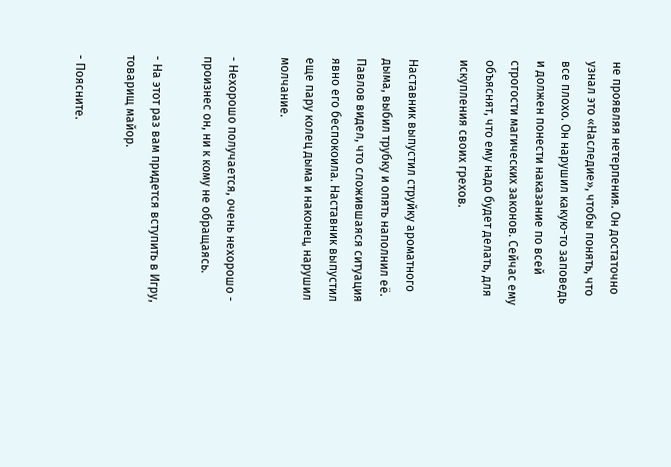не проявляя нетерпения. Он достаточно узнал это «Наследие», чтобы понять, что все плохо. Он нарушил какую-то заповедь и должен понести наказание по всей строгости магических законов. Сейчас ему объяснят, что ему надо будет делать, для искупления своих грехов.

Наставник выпустил струйку ароматного дыма, выбил трубку и опять наполнил её. Павлов видел, что сложившаяся ситуация явно его беспокоила. Наставник выпустил еще пару колец дыма и наконец, нарушил молчание.

- Нехорошо получается, очень нехорошо - произнес он, ни к кому не обращаясь.

- На этот раз вам придется вступить в Игру, товарищ майор.

- Поясните.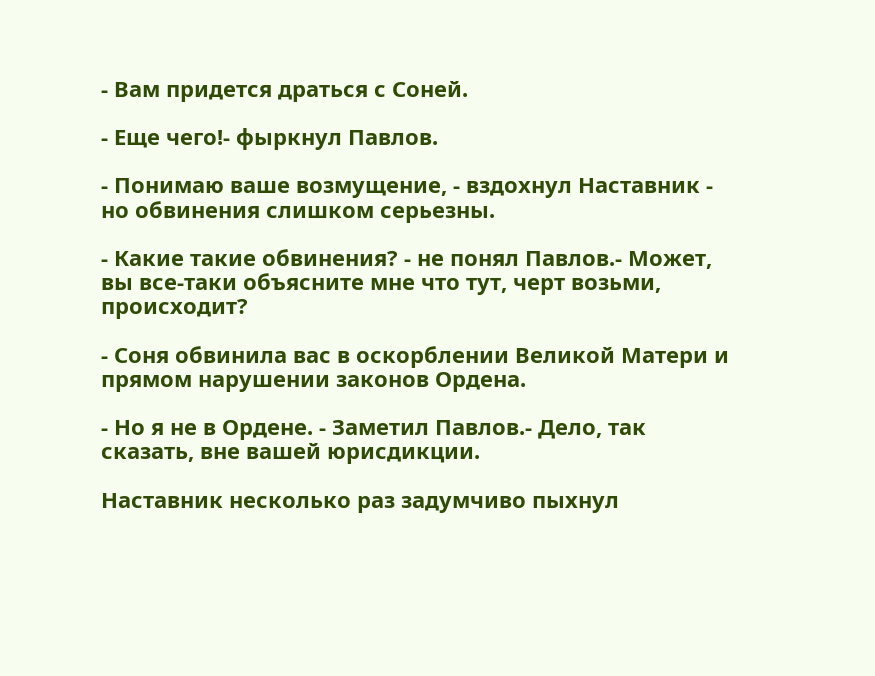- Вам придется драться с Соней.

- Еще чего!- фыркнул Павлов.

- Понимаю ваше возмущение, - вздохнул Наставник - но обвинения слишком серьезны.

- Какие такие обвинения? - не понял Павлов.- Может, вы все-таки объясните мне что тут, черт возьми, происходит?

- Соня обвинила вас в оскорблении Великой Матери и прямом нарушении законов Ордена.

- Но я не в Ордене. - Заметил Павлов.- Дело, так сказать, вне вашей юрисдикции.

Наставник несколько раз задумчиво пыхнул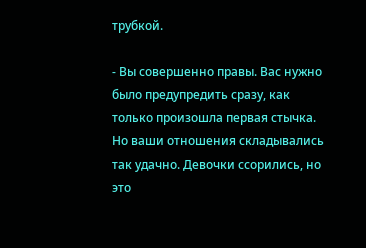трубкой.

- Вы совершенно правы. Вас нужно было предупредить сразу, как только произошла первая стычка. Но ваши отношения складывались так удачно. Девочки ссорились, но это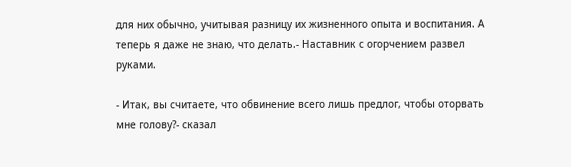для них обычно, учитывая разницу их жизненного опыта и воспитания. А теперь я даже не знаю, что делать.- Наставник с огорчением развел руками.

- Итак, вы считаете, что обвинение всего лишь предлог, чтобы оторвать мне голову?- сказал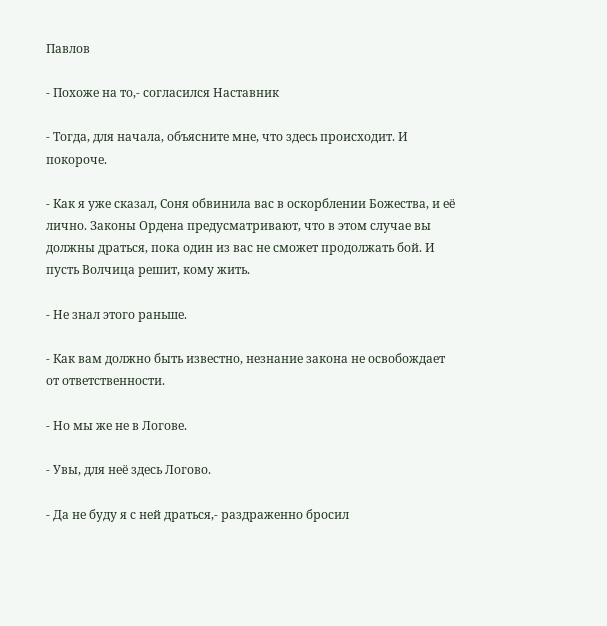Павлов

- Похоже на то,- согласился Наставник

- Тогда, для начала, объясните мне, что здесь происходит. И покороче.

- Как я уже сказал, Соня обвинила вас в оскорблении Божества, и её лично. Законы Ордена предусматривают, что в этом случае вы должны драться, пока один из вас не сможет продолжать бой. И пусть Волчица решит, кому жить.

- Не знал этого раньше.

- Как вам должно быть известно, незнание закона не освобождает от ответственности.

- Но мы же не в Логове.

- Увы, для неё здесь Логово.

- Да не буду я с ней драться,- раздраженно бросил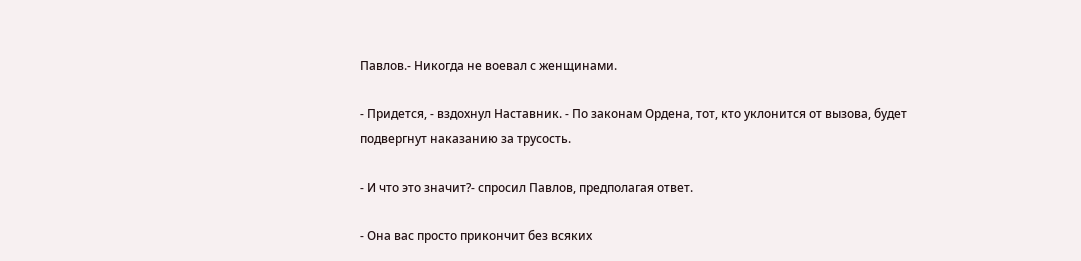Павлов.- Никогда не воевал с женщинами.

- Придется, - вздохнул Наставник. - По законам Ордена, тот, кто уклонится от вызова, будет подвергнут наказанию за трусость.

- И что это значит?- спросил Павлов, предполагая ответ.

- Она вас просто прикончит без всяких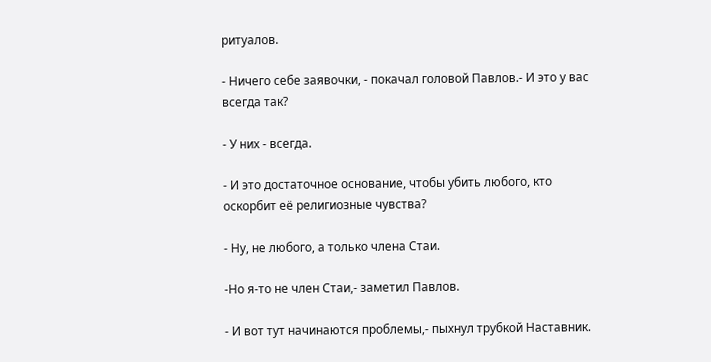ритуалов.

- Ничего себе заявочки, - покачал головой Павлов.- И это у вас всегда так?

- У них - всегда.

- И это достаточное основание, чтобы убить любого, кто оскорбит её религиозные чувства?

- Ну, не любого, а только члена Стаи.

-Но я-то не член Стаи,- заметил Павлов.

- И вот тут начинаются проблемы,- пыхнул трубкой Наставник.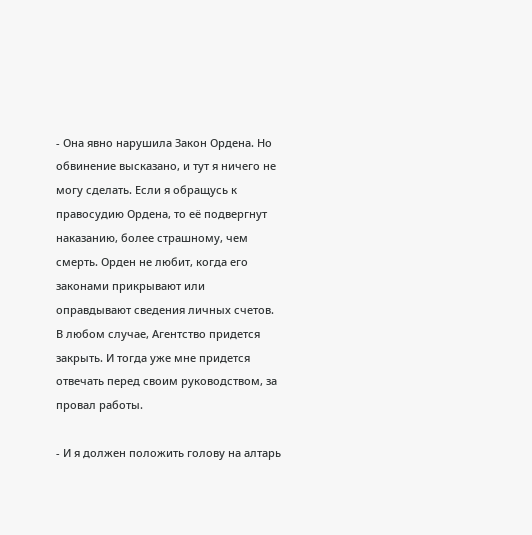- Она явно нарушила Закон Ордена. Но обвинение высказано, и тут я ничего не могу сделать. Если я обращусь к правосудию Ордена, то её подвергнут наказанию, более страшному, чем смерть. Орден не любит, когда его законами прикрывают или оправдывают сведения личных счетов. В любом случае, Агентство придется закрыть. И тогда уже мне придется отвечать перед своим руководством, за провал работы.

- И я должен положить голову на алтарь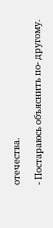отечества.

- Постараюсь объяснить по- другому.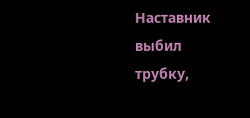Наставник выбил трубку,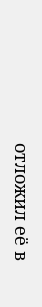отложил её в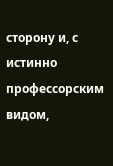сторону и, с истинно профессорским видом,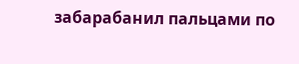забарабанил пальцами по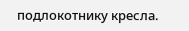подлокотнику кресла.